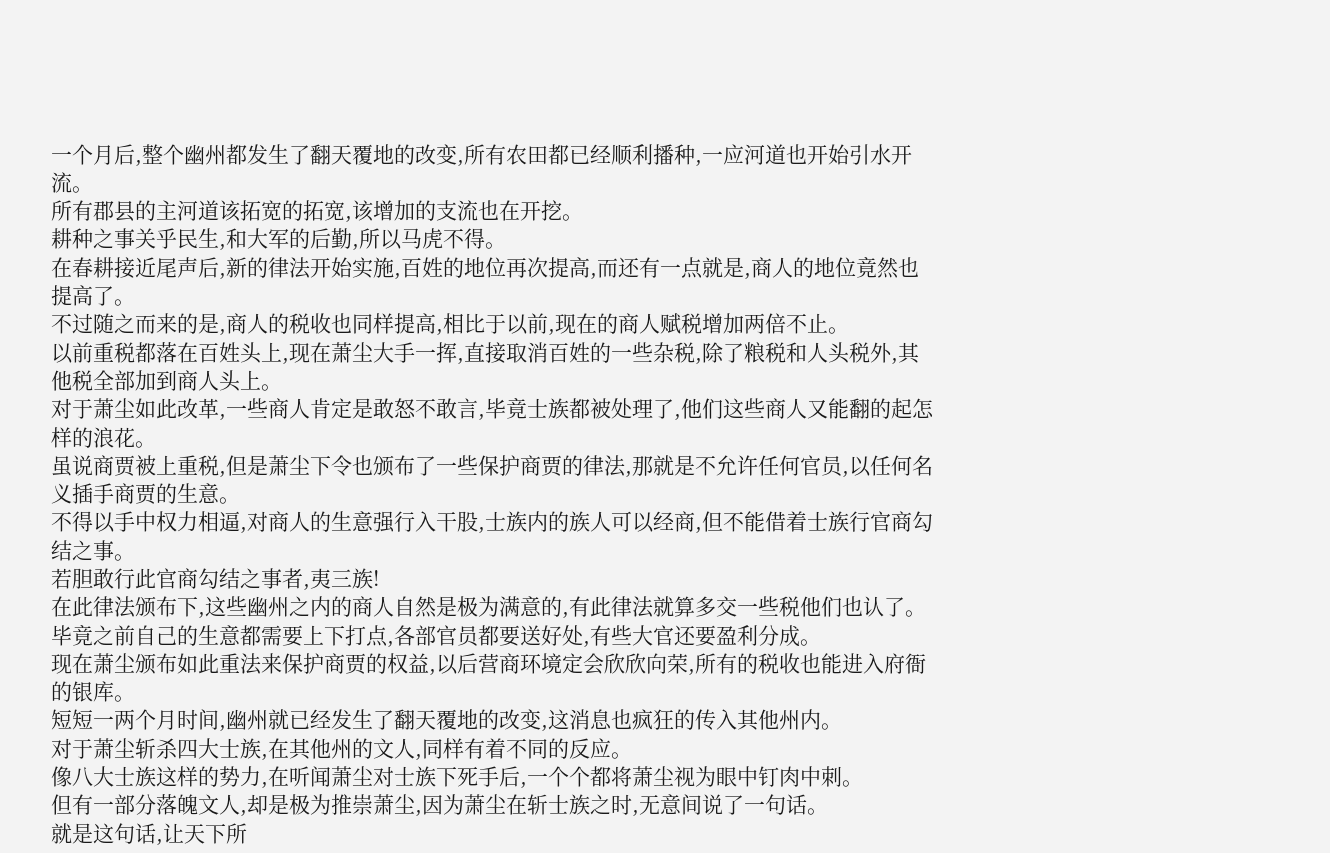一个月后,整个幽州都发生了翻天覆地的改变,所有农田都已经顺利播种,一应河道也开始引水开流。
所有郡县的主河道该拓宽的拓宽,该增加的支流也在开挖。
耕种之事关乎民生,和大军的后勤,所以马虎不得。
在春耕接近尾声后,新的律法开始实施,百姓的地位再次提高,而还有一点就是,商人的地位竟然也提高了。
不过随之而来的是,商人的税收也同样提高,相比于以前,现在的商人赋税增加两倍不止。
以前重税都落在百姓头上,现在萧尘大手一挥,直接取消百姓的一些杂税,除了粮税和人头税外,其他税全部加到商人头上。
对于萧尘如此改革,一些商人肯定是敢怒不敢言,毕竟士族都被处理了,他们这些商人又能翻的起怎样的浪花。
虽说商贾被上重税,但是萧尘下令也颁布了一些保护商贾的律法,那就是不允许任何官员,以任何名义插手商贾的生意。
不得以手中权力相逼,对商人的生意强行入干股,士族内的族人可以经商,但不能借着士族行官商勾结之事。
若胆敢行此官商勾结之事者,夷三族!
在此律法颁布下,这些幽州之内的商人自然是极为满意的,有此律法就算多交一些税他们也认了。
毕竟之前自己的生意都需要上下打点,各部官员都要送好处,有些大官还要盈利分成。
现在萧尘颁布如此重法来保护商贾的权益,以后营商环境定会欣欣向荣,所有的税收也能进入府衙的银库。
短短一两个月时间,幽州就已经发生了翻天覆地的改变,这消息也疯狂的传入其他州内。
对于萧尘斩杀四大士族,在其他州的文人,同样有着不同的反应。
像八大士族这样的势力,在听闻萧尘对士族下死手后,一个个都将萧尘视为眼中钉肉中刺。
但有一部分落魄文人,却是极为推崇萧尘,因为萧尘在斩士族之时,无意间说了一句话。
就是这句话,让天下所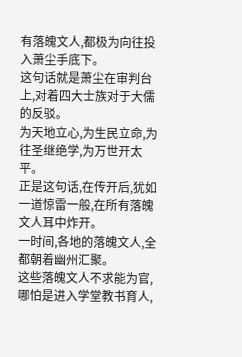有落魄文人,都极为向往投入萧尘手底下。
这句话就是萧尘在审判台上,对着四大士族对于大儒的反驳。
为天地立心,为生民立命,为往圣继绝学,为万世开太平。
正是这句话,在传开后,犹如一道惊雷一般,在所有落魄文人耳中炸开。
一时间,各地的落魄文人,全都朝着幽州汇聚。
这些落魄文人不求能为官,哪怕是进入学堂教书育人,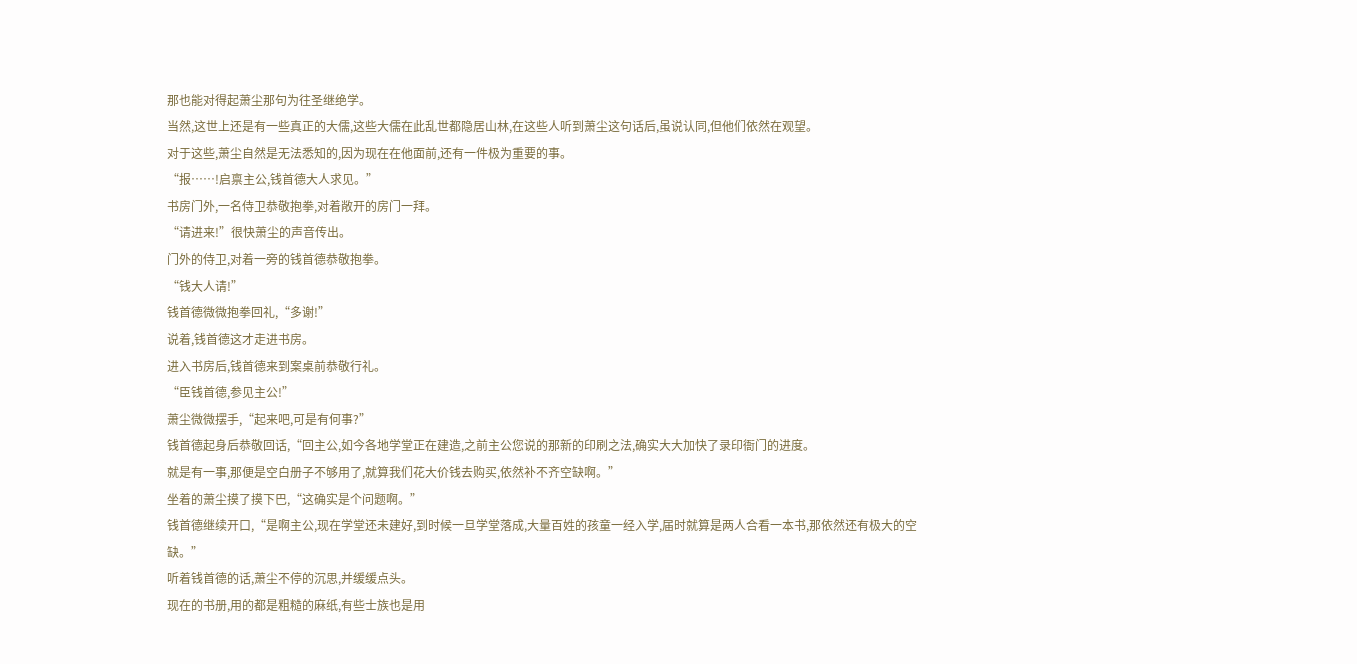那也能对得起萧尘那句为往圣继绝学。
当然,这世上还是有一些真正的大儒,这些大儒在此乱世都隐居山林,在这些人听到萧尘这句话后,虽说认同,但他们依然在观望。
对于这些,萧尘自然是无法悉知的,因为现在在他面前,还有一件极为重要的事。
“报……!启禀主公,钱首德大人求见。”
书房门外,一名侍卫恭敬抱拳,对着敞开的房门一拜。
“请进来!”很快萧尘的声音传出。
门外的侍卫,对着一旁的钱首德恭敬抱拳。
“钱大人请!”
钱首德微微抱拳回礼,“多谢!”
说着,钱首德这才走进书房。
进入书房后,钱首德来到案桌前恭敬行礼。
“臣钱首德,参见主公!”
萧尘微微摆手,“起来吧,可是有何事?”
钱首德起身后恭敬回话,“回主公,如今各地学堂正在建造,之前主公您说的那新的印刷之法,确实大大加快了录印衙门的进度。
就是有一事,那便是空白册子不够用了,就算我们花大价钱去购买,依然补不齐空缺啊。”
坐着的萧尘摸了摸下巴,“这确实是个问题啊。”
钱首德继续开口,“是啊主公,现在学堂还未建好,到时候一旦学堂落成,大量百姓的孩童一经入学,届时就算是两人合看一本书,那依然还有极大的空缺。”
听着钱首德的话,萧尘不停的沉思,并缓缓点头。
现在的书册,用的都是粗糙的麻纸,有些士族也是用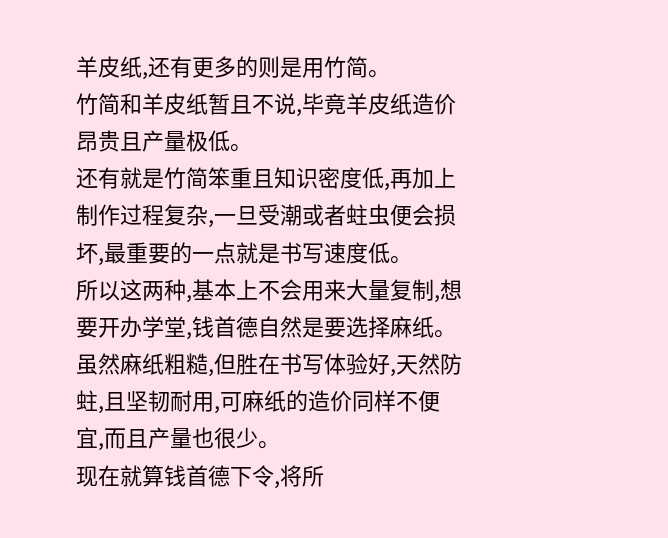羊皮纸,还有更多的则是用竹简。
竹简和羊皮纸暂且不说,毕竟羊皮纸造价昂贵且产量极低。
还有就是竹简笨重且知识密度低,再加上制作过程复杂,一旦受潮或者蛀虫便会损坏,最重要的一点就是书写速度低。
所以这两种,基本上不会用来大量复制,想要开办学堂,钱首德自然是要选择麻纸。
虽然麻纸粗糙,但胜在书写体验好,天然防蛀,且坚韧耐用,可麻纸的造价同样不便宜,而且产量也很少。
现在就算钱首德下令,将所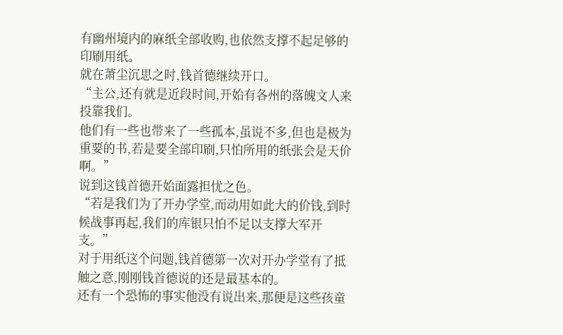有幽州境内的麻纸全部收购,也依然支撑不起足够的印刷用纸。
就在萧尘沉思之时,钱首德继续开口。
“主公,还有就是近段时间,开始有各州的落魄文人来投靠我们。
他们有一些也带来了一些孤本,虽说不多,但也是极为重要的书,若是要全部印刷,只怕所用的纸张会是天价啊。”
说到这钱首德开始面露担忧之色。
“若是我们为了开办学堂,而动用如此大的价钱,到时候战事再起,我们的库银只怕不足以支撑大军开支。”
对于用纸这个问题,钱首德第一次对开办学堂有了抵触之意,刚刚钱首德说的还是最基本的。
还有一个恐怖的事实他没有说出来,那便是这些孩童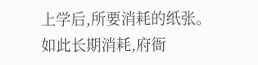上学后,所要消耗的纸张。
如此长期消耗,府衙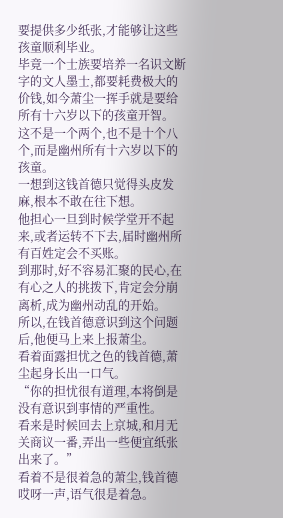要提供多少纸张,才能够让这些孩童顺利毕业。
毕竟一个士族要培养一名识文断字的文人墨士,都要耗费极大的价钱,如今萧尘一挥手就是要给所有十六岁以下的孩童开智。
这不是一个两个,也不是十个八个,而是幽州所有十六岁以下的孩童。
一想到这钱首德只觉得头皮发麻,根本不敢在往下想。
他担心一旦到时候学堂开不起来,或者运转不下去,届时幽州所有百姓定会不买账。
到那时,好不容易汇聚的民心,在有心之人的挑拨下,肯定会分崩离析,成为幽州动乱的开始。
所以,在钱首德意识到这个问题后,他便马上来上报萧尘。
看着面露担忧之色的钱首德,萧尘起身长出一口气。
“你的担忧很有道理,本将倒是没有意识到事情的严重性。
看来是时候回去上京城,和月无关商议一番,弄出一些便宜纸张出来了。”
看着不是很着急的萧尘,钱首德哎呀一声,语气很是着急。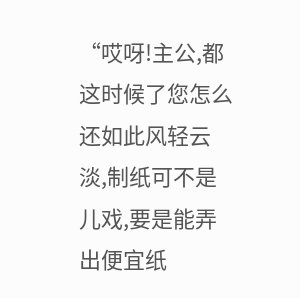“哎呀!主公,都这时候了您怎么还如此风轻云淡,制纸可不是儿戏,要是能弄出便宜纸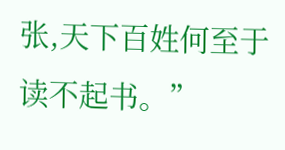张,天下百姓何至于读不起书。”